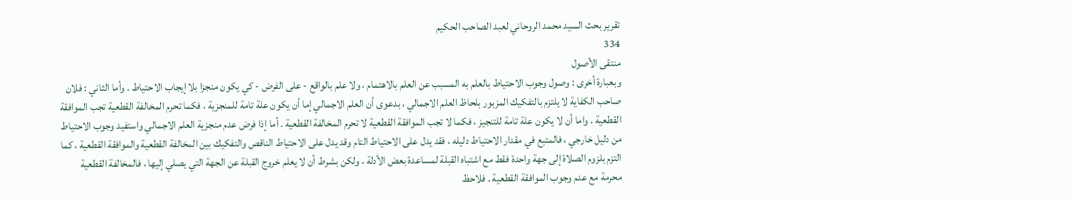تقرير بحث السيد محمد الروحاني لعبد الصاحب الحكيم
334
منتقى الأصول
وبعبارة أخرى : وصول وجوب الاحتياط بالعلم به المسبب عن العلم بالاهتمام ، ولا علم بالواقع - على الفرض - كي يكون منجزا بلا إيجاب الاحتياط . وأما الثاني : فلان صاحب الكفاية لا يلتزم بالتفكيك المزبور بلحاظ العلم الاجمالي ، بدعوى أن العلم الاجمالي إما أن يكون علة تامة للمنجزية ، فكما تحرم المخالفة القطعية تجب الموافقة القطعية . واما أن لا يكون علة تامة للتنجيز ، فكما لا تجب الموافقة القطعية لا تحرم المخالفة القطعية . أما إذا فرض عدم منجزية العلم الاجمالي واستفيد وجوب الاحتياط من دليل خارجي ، فالمتبع في مقدار الاحتياط دليله ، فقد يدل على الاحتياط التام وقد يدل على الاحتياط الناقص والتفكيك بين المخالفة القطعية والموافقة القطعية ، كما التزم بلزوم الصلاة إلى جهة واحدة فقط مع اشتباه القبلة لمساعدة بعض الأدلة ، ولكن بشرط أن لا يعلم خروج القبلة عن الجهة التي يصلي إليها ، فالمخالفة القطعية محرمة مع عدم وجوب الموافقة القطعية . فلاحظ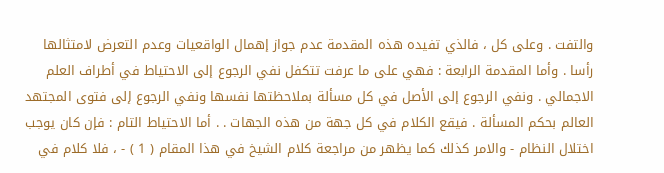والتفت . وعلى كل ، فالذي تفيده هذه المقدمة عدم جواز إهمال الواقعيات وعدم التعرض لامتثالها رأسا . وأما المقدمة الرابعة : فهي على ما عرفت تتكفل نفي الرجوع إلى الاحتياط في أطراف العلم الاجمالي . ونفي الرجوع إلى الأصل في كل مسألة بملاحظتها نفسها ونفي الرجوع إلى فتوى المجتهد العالم بحكم المسألة . فيقع الكلام في كل جهة من هذه الجهات . . أما الاحتياط التام : فإن كان يوجب اختلال النظام - والامر كذلك كما يظهر من مراجعة كلام الشيخ في هذا المقام ( 1 ) - ، فلا كلام في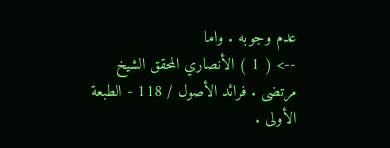عدم وجوبه . واما
--> ( 1 ) الأنصاري المحقق الشيخ مرتضى . فرائد الأصول / 118 - الطبعة الأولى .